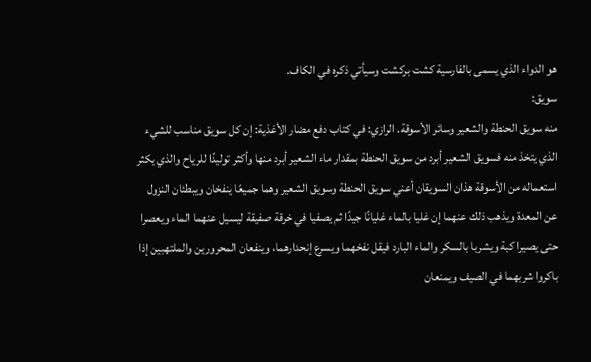هو الدواء الذي يسمى بالفارسية كشت بركشت وسيأتي ذكره في الكاف.
سويق:
منه سويق الحنطة والشعير وسائر الأسوقة. الرازي: في كتاب دفع مضار الأغذية: إن كل سويق مناسب للشيء الذي يتخذ منه فسويق الشعير أبرد من سويق الحنطة بمقدار ماء الشعير أبرد منها وأكثر توليدًا للرياح والذي يكثر استعماله من الأسوقة هذان السويقان أعني سويق الحنطة وسويق الشعير وهما جميعًا ينفخان ويبطئان النزول عن المعدة ويذهب ذلك عنهما إن غليا بالماء غليانًا جيدًا ثم يصفيا في خرقة صفيقة ليسيل عنهما الماء ويعصرا حتى يصيرا كبة ويشربا بالسكر والماء البارد فيقل نفخهما ويسرع إنحدارهما، وينفعان المحرورين والملتهبين إذا باكروا شربهما في الصيف ويمنعان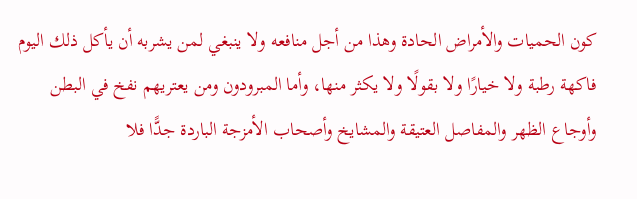كون الحميات والأمراض الحادة وهذا من أجل منافعه ولا ينبغي لمن يشربه أن يأكل ذلك اليوم فاكهة رطبة ولا خيارًا ولا بقولًا ولا يكثر منها، وأما المبرودون ومن يعتريهم نفخ في البطن وأوجاع الظهر والمفاصل العتيقة والمشايخ وأصحاب الأمزجة الباردة جدًّا فلا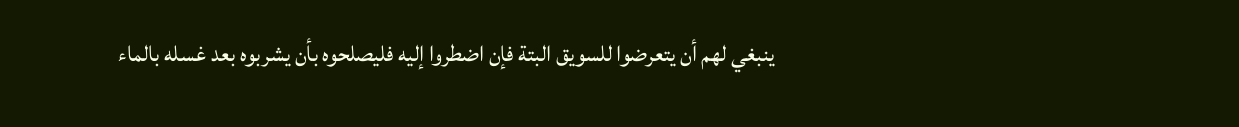ينبغي لهم أن يتعرضوا للسويق البتة فإن اضطروا إليه فليصلحوه بأن يشربوه بعد غسله بالماء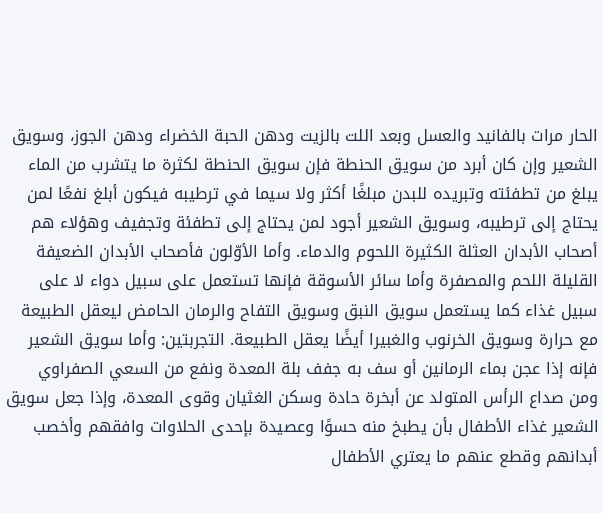الحار مرات بالفانيد والعسل وبعد اللت بالزيت ودهن الحبة الخضراء ودهن الجوز، وسويق الشعير وإن كان أبرد من سويق الحنطة فإن سويق الحنطة لكثرة ما يتشرب من الماء يبلغ من تطفئته وتبريده للبدن مبلغًا أكثر ولا سيما في ترطيبه فيكون أبلغ نفعًا لمن يحتاج إلى ترطيبه، وسويق الشعير أجود لمن يحتاج إلى تطفئة وتجفيف وهؤلاء هم أصحاب الأبدان العثلة الكثيرة اللحوم والدماء. وأما الأوّلون فأصحاب الأبدان الضعيفة القليلة اللحم والمصفرة وأما سائر الأسوقة فإنها تستعمل على سبيل دواء لا على سبيل غذاء كما يستعمل سويق النبق وسويق التفاح والرمان الحامض ليعقل الطبيعة مع حرارة وسويق الخرنوب والغبيرا أيضًا يعقل الطبيعة. التجربتين: وأما سويق الشعير فإنه إذا عجن بماء الرمانين أو سف به جفف بلة المعدة ونفع من السعي الصفراوي ومن صداع الرأس المتولد عن أبخرة حادة وسكن الغثيان وقوى المعدة، وإذا جعل سويق الشعير غذاء الأطفال بأن يطبخ منه حسوًا وعصيدة بإحدى الحلاوات وافقهم وأخصب أبدانهم وقطع عنهم ما يعتري الأطفال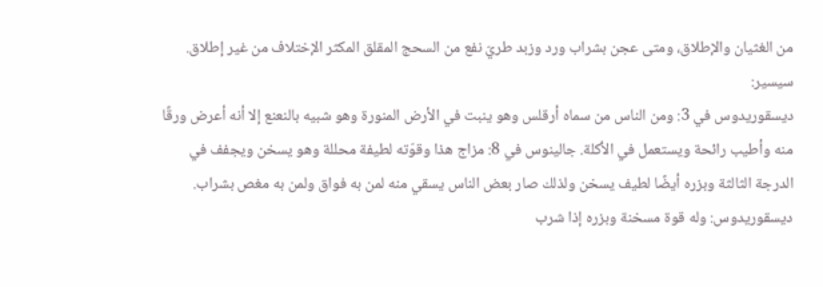من الغثيان والإطلاق، ومتى عجن بشراب ورد وزبد طريّ نفع من السحج المقلق المكثر الإختلاف من غير إطلاق.
سيسير:
ديسقوريدوس في 3: ومن الناس من سماه أرقلس وهو ينبت في الأرض المنورة وهو شبيه بالنعنع إلا أنه أعرض ورقًا منه وأطيب رائحة ويستعمل في الأكلة. جالينوس في 8: مزاج هذا وقوّته لطيفة محللة وهو يسخن ويجفف في الدرجة الثالثة وبزره أيضًا لطيف يسخن ولذلك صار بعض الناس يسقي منه لمن به فواق ولمن به مغص بشراب. ديسقوريدوس: وله قوة مسخنة وبزره إذا شرب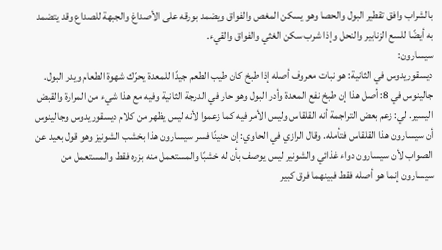بالشراب وافق تقطير البول والحصا وهو يسكن المغص والفواق ويضمد بورقه على الأصداغ والجبهة للصداع وقد يتضمد به أيضًا للسع الزنابير والنحل وإذا شرب سكن الغثي والفواق والقيء.
سيسارون:
ديسقوريدوس في الثانية: هو نبات معروف أصله إذا طبخ كان طيب الطعم جيدًا للمعدة يحرّك شهوة الطعام ويدر البول. جالينوس في 8: أصل هذا إن طبخ نفع المعدة وأدر البول وهو حار في الدرجة الثانية وفيه مع هذا شيء من المرارة والقبض اليسير. لي: زعم بعض التراجمة أنه القلقاس وليس الأمر فيه كما زعموا لأنه ليس يظهر من كلام ديسقوريدوس وجالينوس أن سيسارون هذا القلقاس فتأمله. وقال الرازي في الحاوي: إن حنينًا فسر سيسارون هذا بخشب الشونيز وهو قول بعيد عن الصواب لأن سيسارون دواء غذائي والشونير ليس يوصف بأن له خشبًا والمستعمل منه بزره فقط والمستعمل من سيسارون إنما هو أصله فقط فبينهما فرق كبير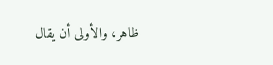ظاهر، والأولى أن يقال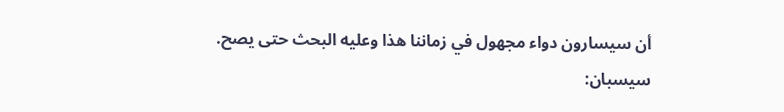أن سيسارون دواء مجهول في زماننا هذا وعليه البحث حتى يصح.
سيسبان: